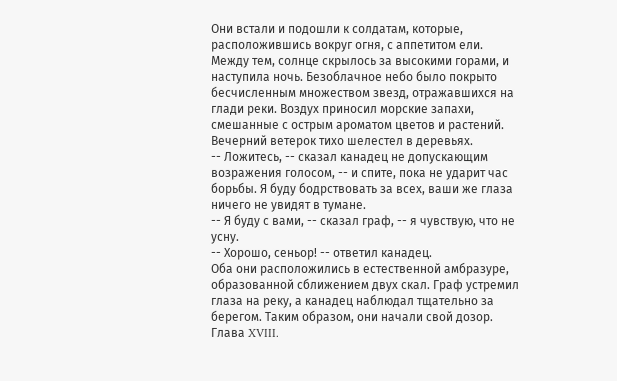Они встали и подошли к солдатам, которые, расположившись вокруг огня, с аппетитом ели.
Между тем, солнце скрылось за высокими горами, и наступила ночь. Безоблачное небо было покрыто бесчисленным множеством звезд, отражавшихся на глади реки. Воздух приносил морские запахи, смешанные с острым ароматом цветов и растений. Вечерний ветерок тихо шелестел в деревьях.
-- Ложитесь, -- сказал канадец не допускающим возражения голосом, -- и спите, пока не ударит час борьбы. Я буду бодрствовать за всех, ваши же глаза ничего не увидят в тумане.
-- Я буду с вами, -- сказал граф, -- я чувствую, что не усну.
-- Хорошо, сеньор! -- ответил канадец.
Оба они расположились в естественной амбразуре, образованной сближением двух скал. Граф устремил глаза на реку, а канадец наблюдал тщательно за берегом. Таким образом, они начали свой дозор.
Глава XVIII.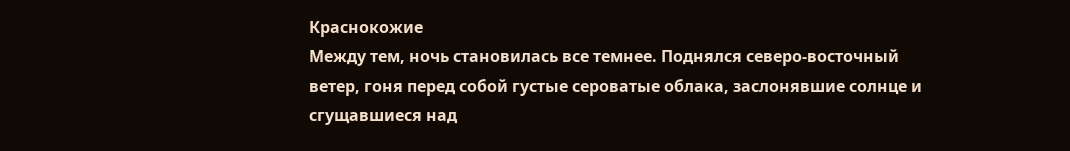Краснокожие
Между тем, ночь становилась все темнее. Поднялся северо-восточный ветер, гоня перед собой густые сероватые облака, заслонявшие солнце и сгущавшиеся над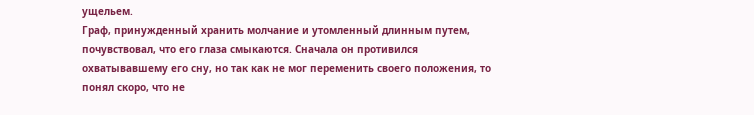ущельем.
Граф, принужденный хранить молчание и утомленный длинным путем, почувствовал, что его глаза смыкаются. Сначала он противился охватывавшему его сну, но так как не мог переменить своего положения, то понял скоро, что не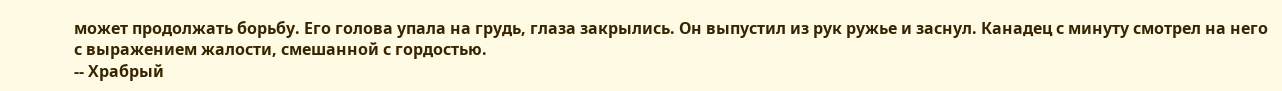может продолжать борьбу. Его голова упала на грудь, глаза закрылись. Он выпустил из рук ружье и заснул. Канадец с минуту смотрел на него с выражением жалости, смешанной с гордостью.
-- Храбрый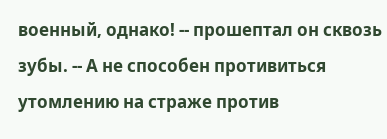военный, однако! -- прошептал он сквозь зубы. -- А не способен противиться утомлению на страже против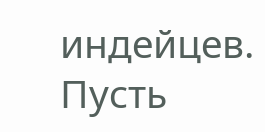индейцев. Пусть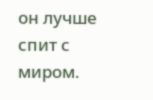он лучше спит с миром.